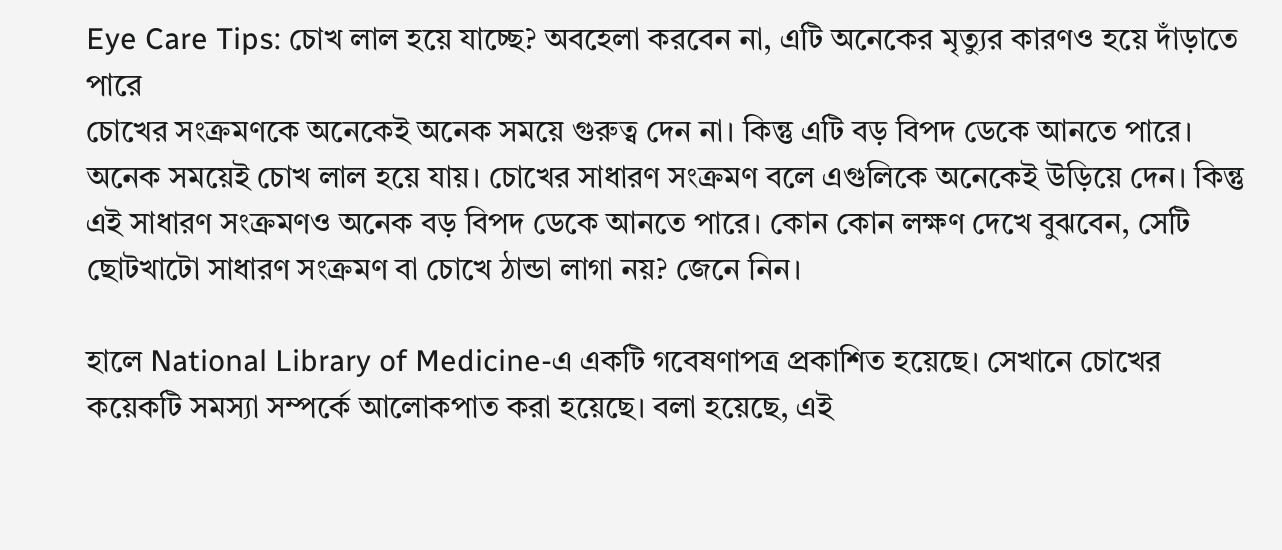Eye Care Tips: চোখ লাল হয়ে যাচ্ছে? অবহেলা করবেন না, এটি অনেকের মৃত্যুর কারণও হয়ে দাঁড়াতে পারে
চোখের সংক্রমণকে অনেকেই অনেক সময়ে গুরুত্ব দেন না। কিন্তু এটি বড় বিপদ ডেকে আনতে পারে।
অনেক সময়েই চোখ লাল হয়ে যায়। চোখের সাধারণ সংক্রমণ বলে এগুলিকে অনেকেই উড়িয়ে দেন। কিন্তু এই সাধারণ সংক্রমণও অনেক বড় বিপদ ডেকে আনতে পারে। কোন কোন লক্ষণ দেখে বুঝবেন, সেটি ছোটখাটো সাধারণ সংক্রমণ বা চোখে ঠান্ডা লাগা নয়? জেনে নিন।

হালে National Library of Medicine-এ একটি গবেষণাপত্র প্রকাশিত হয়েছে। সেখানে চোখের কয়েকটি সমস্যা সম্পর্কে আলোকপাত করা হয়েছে। বলা হয়েছে, এই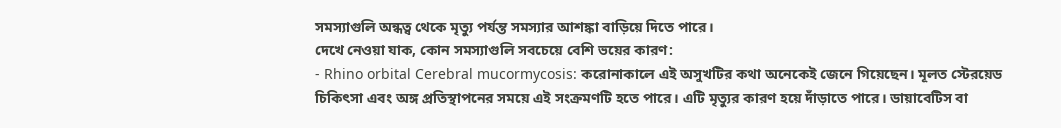সমস্যাগুলি অন্ধত্ব থেকে মৃত্যু পর্যন্ত সমস্যার আশঙ্কা বাড়িয়ে দিতে পারে।
দেখে নেওয়া যাক, কোন সমস্যাগুলি সবচেয়ে বেশি ভয়ের কারণ:
- Rhino orbital Cerebral mucormycosis: করোনাকালে এই অসুখটির কথা অনেকেই জেনে গিয়েছেন। মূলত স্টেরয়েড চিকিৎসা এবং অঙ্গ প্রতিস্থাপনের সময়ে এই সংক্রমণটি হতে পারে। এটি মৃত্যুর কারণ হয়ে দাঁড়াতে পারে। ডায়াবেটিস বা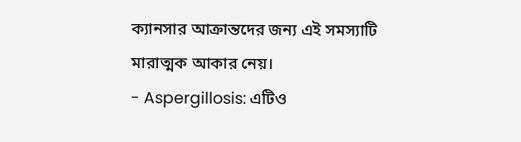ক্যানসার আক্রান্তদের জন্য এই সমস্যাটি মারাত্মক আকার নেয়।
- Aspergillosis: এটিও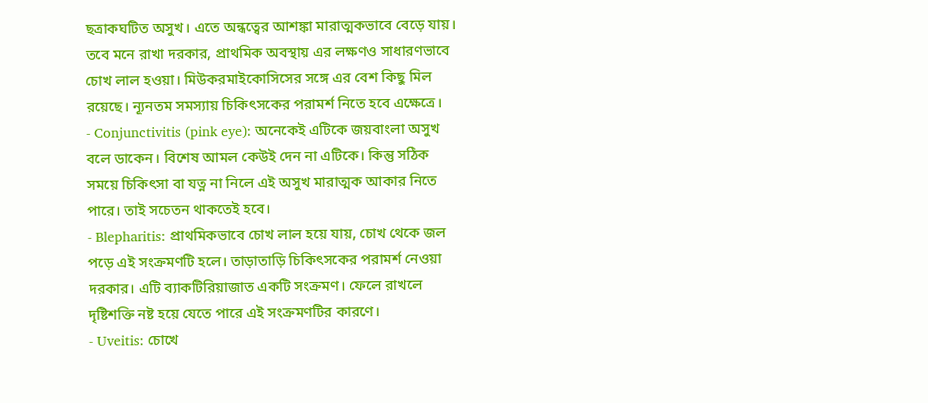ছত্রাকঘটিত অসুখ। এতে অন্ধত্বের আশঙ্কা মারাত্মকভাবে বেড়ে যায়। তবে মনে রাখা দরকার, প্রাথমিক অবস্থায় এর লক্ষণও সাধারণভাবে চোখ লাল হওয়া। মিউকরমাইকোসিসের সঙ্গে এর বেশ কিছু মিল রয়েছে। ন্যূনতম সমস্যায় চিকিৎসকের পরামর্শ নিতে হবে এক্ষেত্রে।
- Conjunctivitis (pink eye): অনেকেই এটিকে জয়বাংলা অসুখ বলে ডাকেন। বিশেষ আমল কেউই দেন না এটিকে। কিন্তু সঠিক সময়ে চিকিৎসা বা যত্ন না নিলে এই অসুখ মারাত্মক আকার নিতে পারে। তাই সচেতন থাকতেই হবে।
- Blepharitis: প্রাথমিকভাবে চোখ লাল হয়ে যায়, চোখ থেকে জল পড়ে এই সংক্রমণটি হলে। তাড়াতাড়ি চিকিৎসকের পরামর্শ নেওয়া দরকার। এটি ব্যাকটিরিয়াজাত একটি সংক্রমণ। ফেলে রাখলে দৃষ্টিশক্তি নষ্ট হয়ে যেতে পারে এই সংক্রমণটির কারণে।
- Uveitis: চোখে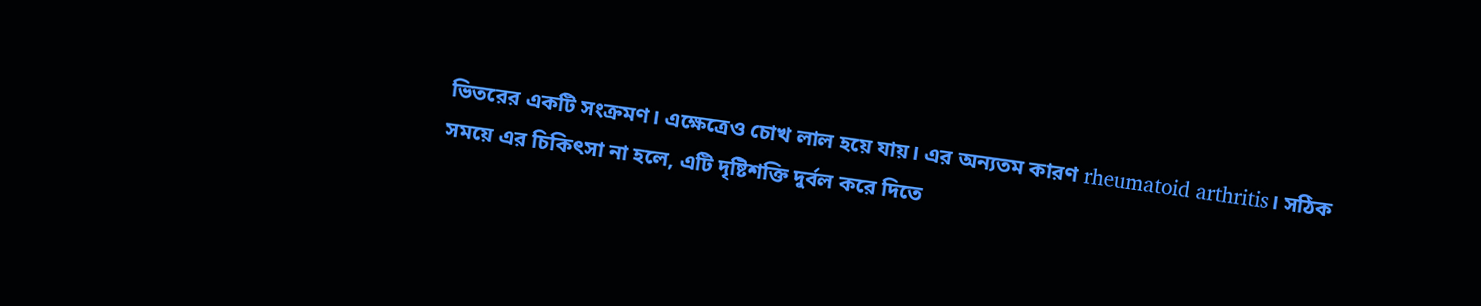ভিতরের একটি সংক্রমণ। এক্ষেত্রেও চোখ লাল হয়ে যায়। এর অন্যতম কারণ rheumatoid arthritis। সঠিক সময়ে এর চিকিৎসা না হলে, এটি দৃষ্টিশক্তি দুর্বল করে দিতে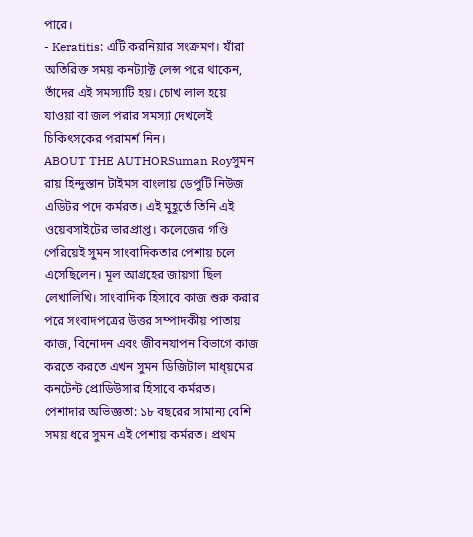পারে।
- Keratitis: এটি করনিয়ার সংক্রমণ। যাঁরা অতিরিক্ত সময় কনট্যাক্ট লেন্স পরে থাকেন, তাঁদের এই সমস্যাটি হয়। চোখ লাল হয়ে যাওয়া বা জল পরার সমস্যা দেখলেই চিকিৎসকের পরামর্শ নিন।
ABOUT THE AUTHORSuman Royসুমন রায় হিন্দুস্তান টাইমস বাংলায় ডেপুটি নিউজ এডিটর পদে কর্মরত। এই মুহূর্তে তিনি এই ওয়েবসাইটের ভারপ্রাপ্ত। কলেজের গণ্ডি পেরিয়েই সুমন সাংবাদিকতার পেশায় চলে এসেছিলেন। মূল আগ্রহের জায়গা ছিল লেখালিখি। সাংবাদিক হিসাবে কাজ শুরু করার পরে সংবাদপত্রের উত্তর সম্পাদকীয় পাতায় কাজ, বিনোদন এবং জীবনযাপন বিভাগে কাজ করতে করতে এখন সুমন ডিজিটাল মাধ্য়মের কনটেন্ট প্রোডিউসার হিসাবে কর্মরত। পেশাদার অভিজ্ঞতা: ১৮ বছরের সামান্য বেশি সময় ধরে সুমন এই পেশায় কর্মরত। প্রথম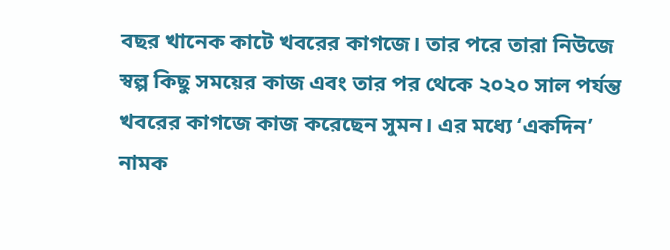বছর খানেক কাটে খবরের কাগজে। তার পরে তারা নিউজে স্বল্প কিছু সময়ের কাজ এবং তার পর থেকে ২০২০ সাল পর্যন্ত খবরের কাগজে কাজ করেছেন সুমন। এর মধ্যে ‘একদিন’ নামক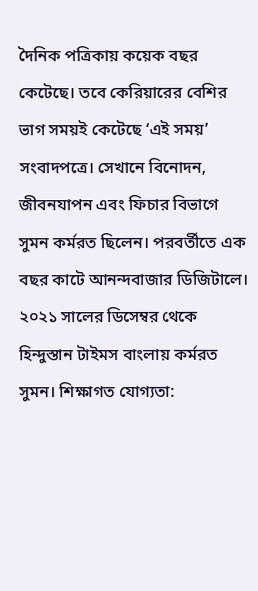দৈনিক পত্রিকায় কয়েক বছর কেটেছে। তবে কেরিয়ারের বেশির ভাগ সময়ই কেটেছে ‘এই সময়’ সংবাদপত্রে। সেখানে বিনোদন, জীবনযাপন এবং ফিচার বিভাগে সুমন কর্মরত ছিলেন। পরবর্তীতে এক বছর কাটে আনন্দবাজার ডিজিটালে। ২০২১ সালের ডিসেম্বর থেকে হিন্দুস্তান টাইমস বাংলায় কর্মরত সুমন। শিক্ষাগত যোগ্যতা: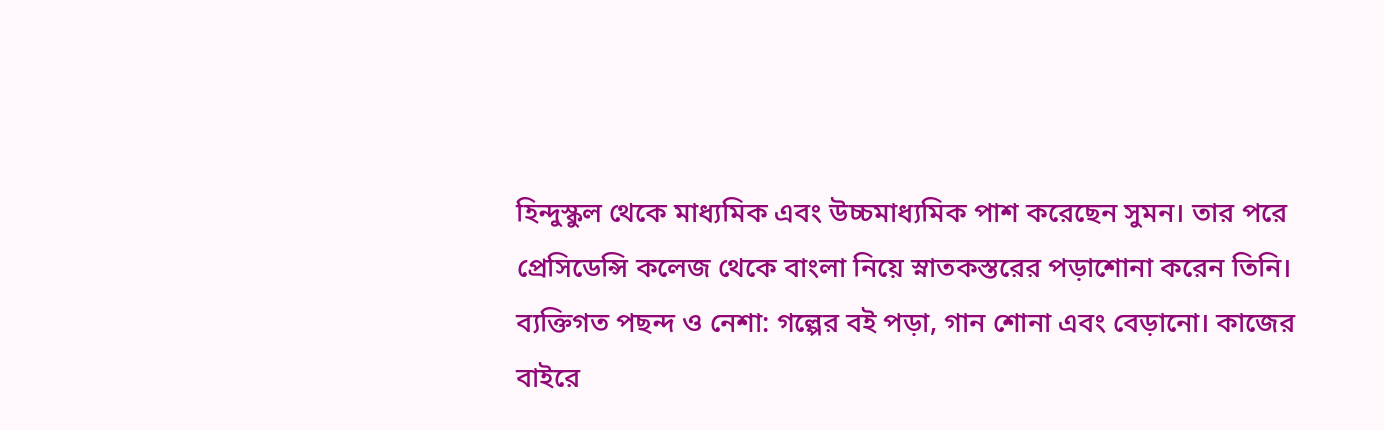হিন্দুস্কুল থেকে মাধ্যমিক এবং উচ্চমাধ্যমিক পাশ করেছেন সুমন। তার পরে প্রেসিডেন্সি কলেজ থেকে বাংলা নিয়ে স্নাতকস্তরের পড়াশোনা করেন তিনি। ব্যক্তিগত পছন্দ ও নেশা: গল্পের বই পড়া, গান শোনা এবং বেড়ানো। কাজের বাইরে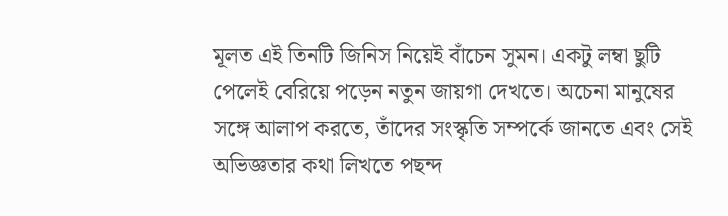মূলত এই তিনটি জিনিস নিয়েই বাঁচেন সুমন। একটু লম্বা ছুটি পেলেই বেরিয়ে পড়েন নতুন জায়গা দেখতে। অচেনা মানুষের সঙ্গে আলাপ করতে, তাঁদের সংস্কৃতি সম্পর্কে জানতে এবং সেই অভিজ্ঞতার কথা লিখতে পছন্দ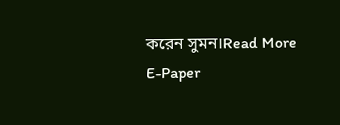করেন সুমন।Read More
E-Paper